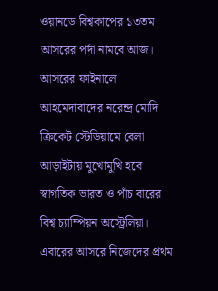ওয়ানডে বিশ্বকাপের ১৩তম আসরের পর্দা নামবে আজ। আসরের ফাইনালে আহমেদাবাদের নরেন্দ্র মোদি ক্রিকেট স্টেডিয়ামে বেলা আড়াইটায় মুখোমুখি হবে স্বাগতিক ভারত ও পাঁচ বারের বিশ্ব চ্যাম্পিয়ন অস্ট্রেলিয়া। এবারের আসরে নিজেদের প্রথম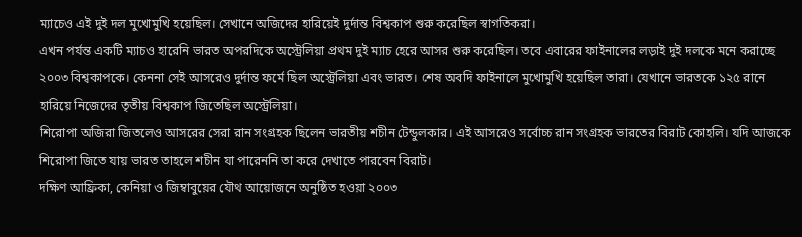ম্যাচেও এই দুই দল মুখোমুখি হয়েছিল। সেখানে অজিদের হারিয়েই দুর্দান্ত বিশ্বকাপ শুরু করেছিল স্বাগতিকরা।
এখন পর্যন্ত একটি ম্যাচও হারেনি ভারত অপরদিকে অস্ট্রেলিয়া প্রথম দুই ম্যাচ হেরে আসর শুরু করেছিল। তবে এবারের ফাইনালের লড়াই দুই দলকে মনে করাচ্ছে ২০০৩ বিশ্বকাপকে। কেননা সেই আসরেও দুর্দান্ত ফর্মে ছিল অস্ট্রেলিয়া এবং ভারত। শেষ অবদি ফাইনালে মুখোমুখি হয়েছিল তারা। যেখানে ভারতকে ১২৫ রানে হারিয়ে নিজেদের তৃতীয় বিশ্বকাপ জিতেছিল অস্ট্রেলিয়া।
শিরোপা অজিরা জিতলেও আসরের সেরা রান সংগ্রহক ছিলেন ভারতীয় শচীন টেন্ডুলকার। এই আসরেও সর্বোচ্চ রান সংগ্রহক ভারতের বিরাট কোহলি। যদি আজকে শিরোপা জিতে যায় ভারত তাহলে শচীন যা পারেননি তা করে দেখাতে পারবেন বিরাট।
দক্ষিণ আফ্রিকা, কেনিয়া ও জিম্বাবুয়ের যৌথ আয়োজনে অনুষ্ঠিত হওয়া ২০০৩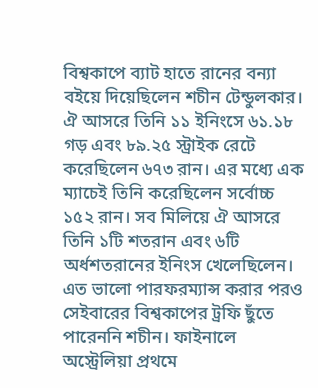বিশ্বকাপে ব্যাট হাতে রানের বন্যা বইয়ে দিয়েছিলেন শচীন টেন্ডুলকার। ঐ আসরে তিনি ১১ ইনিংসে ৬১.১৮ গড় এবং ৮৯.২৫ স্ট্রাইক রেটে করেছিলেন ৬৭৩ রান। এর মধ্যে এক ম্যাচেই তিনি করেছিলেন সর্বোচ্চ ১৫২ রান। সব মিলিয়ে ঐ আসরে তিনি ১টি শতরান এবং ৬টি অর্ধশতরানের ইনিংস খেলেছিলেন।
এত ভালো পারফরম্যান্স করার পরও সেইবারের বিশ্বকাপের ট্রফি ছুঁতে পারেননি শচীন। ফাইনালে অস্ট্রেলিয়া প্রথমে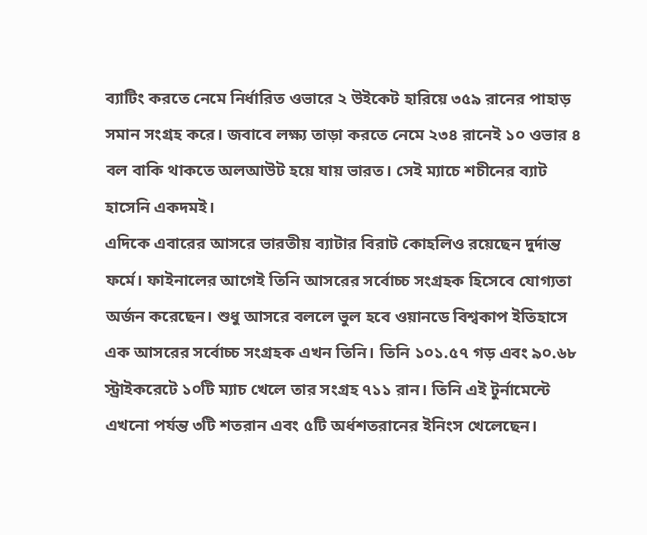ব্যাটিং করতে নেমে নির্ধারিত ওভারে ২ উইকেট হারিয়ে ৩৫৯ রানের পাহাড় সমান সংগ্রহ করে। জবাবে লক্ষ্য তাড়া করতে নেমে ২৩৪ রানেই ১০ ওভার ৪ বল বাকি থাকতে অলআউট হয়ে যায় ভারত। সেই ম্যাচে শচীনের ব্যাট হাসেনি একদমই।
এদিকে এবারের আসরে ভারতীয় ব্যাটার বিরাট কোহলিও রয়েছেন দুর্দান্ত ফর্মে। ফাইনালের আগেই তিনি আসরের সর্বোচ্চ সংগ্রহক হিসেবে যোগ্যতা অর্জন করেছেন। শুধু আসরে বললে ভুল হবে ওয়ানডে বিশ্বকাপ ইতিহাসে এক আসরের সর্বোচ্চ সংগ্রহক এখন তিনি। তিনি ১০১.৫৭ গড় এবং ৯০.৬৮ স্ট্রাইকরেটে ১০টি ম্যাচ খেলে তার সংগ্রহ ৭১১ রান। তিনি এই টুর্নামেন্টে এখনো পর্যন্ত ৩টি শতরান এবং ৫টি অর্ধশতরানের ইনিংস খেলেছেন।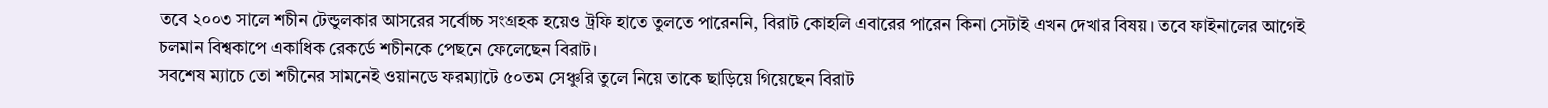তবে ২০০৩ সালে শচীন টেন্ডুলকার আসরের সর্বোচ্চ সংগ্রহক হয়েও ট্রফি হাতে তুলতে পারেননি, বিরাট কোহলি এবারের পারেন কিনা সেটাই এখন দেখার বিষয়। তবে ফাইনালের আগেই চলমান বিশ্বকাপে একাধিক রেকর্ডে শচীনকে পেছনে ফেলেছেন বিরাট।
সবশেষ ম্যাচে তো শচীনের সামনেই ওয়ানডে ফরম্যাটে ৫০তম সেঞ্চুরি তুলে নিয়ে তাকে ছাড়িয়ে গিয়েছেন বিরাট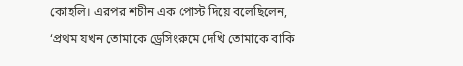কোহলি। এরপর শচীন এক পোস্ট দিয়ে বলেছিলেন, ‘প্রথম যখন তোমাকে ড্রেসিংরুমে দেখি তোমাকে বাকি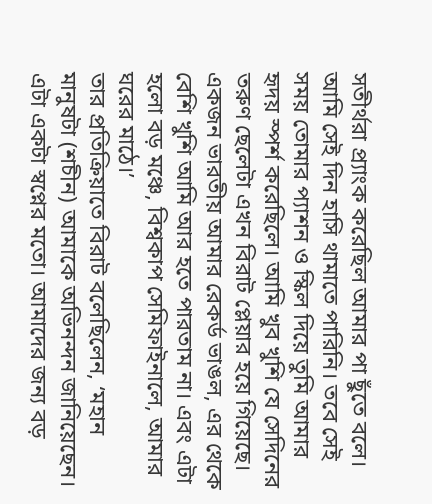সতীর্থরা প্র্যাংক করেছিল আমার পা ছুঁতে বলে। আমি সেই দিন হাসি থামাতে পারিনি। তবে সেই সময় তোমার প্যাশন ও স্কিল দিয়ে তুমি আমার হৃদয় স্পর্শ করেছিলে। আমি খুব খুশি যে সেদিনের তরুণ ছেলেটা এখন বিরাট প্লেয়ার হয়ে গিয়েছে। একজন ভারতীয় আমার রেকর্ড ভাঙল, এর থেকে বেশি খুশি আমি আর হতে পারতাম না। এবং এটা হলো বড় মঞ্চে, বিশ্বকাপ সেমিফাইনালে, আমার ঘরের মাঠে।’
তার প্রতিক্রিয়াতে বিরাট বলেছিলেন, ‘মহান মানুষটা (শচীন) আমাকে অভিনন্দন জানিয়েছেন। এটা একটা স্বপ্নের মতো। আমাদের জন্য বড়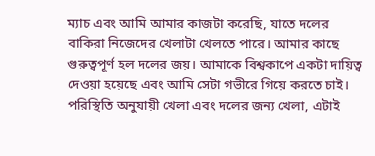ম্যাচ এবং আমি আমার কাজটা করেছি, যাতে দলের বাকিরা নিজেদের খেলাটা খেলতে পারে। আমার কাছে গুরুত্বপূর্ণ হল দলের জয়। আমাকে বিশ্বকাপে একটা দায়িত্ব দেওয়া হয়েছে এবং আমি সেটা গভীরে গিয়ে করতে চাই। পরিস্থিতি অনুযায়ী খেলা এবং দলের জন্য খেলা, এটাই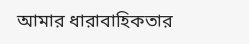আমার ধারাবাহিকতার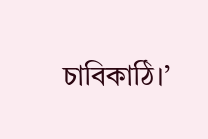চাবিকাঠি।’